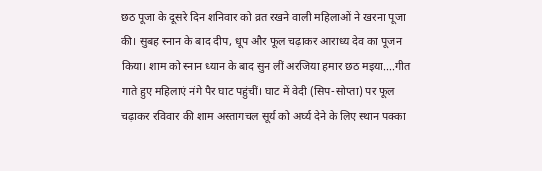छठ पूजा के दूसरे दिन शनिवार को व्रत रखने वाली महिलाओं ने खरना पूजा की। सुबह स्नान के बाद दीप, धूप और फूल चढ़ाकर आराध्य देव का पूजन किया। शाम को स्नान ध्यान के बाद सुन लीं अरजिया हमार छठ मइया....गीत गाते हुए महिलाएं नंगे पैर घाट पहुंचीं। घाट में वेदी (सिप-सोप्ता) पर फूल चढ़ाकर रविवार की शाम अस्तागचल सूर्य को अर्घ्य देने के लिए स्थान पक्का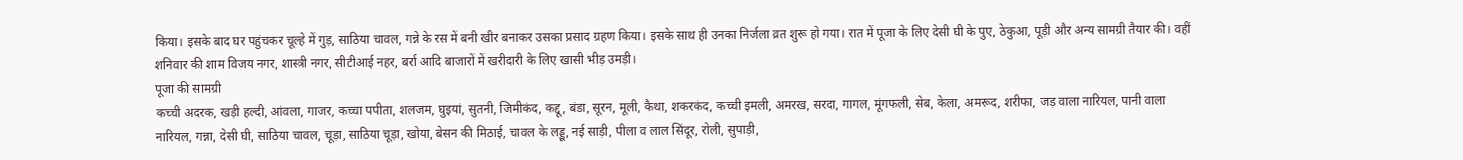किया। इसके बाद घर पहुंचकर चूल्हे में गुड़, साठिया चावल, गन्ने के रस में बनी खीर बनाकर उसका प्रसाद ग्रहण किया। इसके साथ ही उनका निर्जला व्रत शुरू हो गया। रात में पूजा के लिए देसी घी के पुए, ठेकुआ, पूड़ी और अन्य सामग्री तैयार की। वहीं शनिवार की शाम विजय नगर, शास्त्री नगर, सीटीआई नहर, बर्रा आदि बाजारों में खरीदारी के लिए खासी भीड़ उमड़ी।
पूजा की सामग्री
कच्ची अदरक, खड़ी हल्दी, आंवला, गाजर, कच्चा पपीता, शलजम, घुइयां, सुतनी, जिमीकंद, कद्दू, बंडा, सूरन, मूली, कैथा, शकरकंद, कच्ची इमली, अमरख, सरदा, गागल, मूंगफली, सेब, केला, अमरूद, शरीफा, जड़ वाला नारियल, पानी वाला नारियल, गन्ना, देसी घी, साठिया चावल, चूड़ा, साठिया चूड़ा, खोया, बेसन की मिठाई, चावल के लड्डू, नई साड़ी, पीला व लाल सिंदूर, रोली, सुपाड़ी,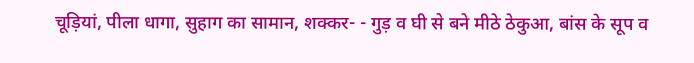चूड़ियां, पीला धागा, सुहाग का सामान, शक्कर- - गुड़ व घी से बने मीठे ठेकुआ, बांस के सूप व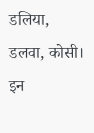डलिया, डलवा, कोसी।
इन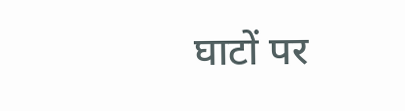घाटों पर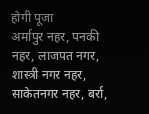होगी पूजा
अर्मापुर नहर, पनकी नहर, लाजपत नगर, शास्त्री नगर नहर, साकेतनगर नहर, बर्रा,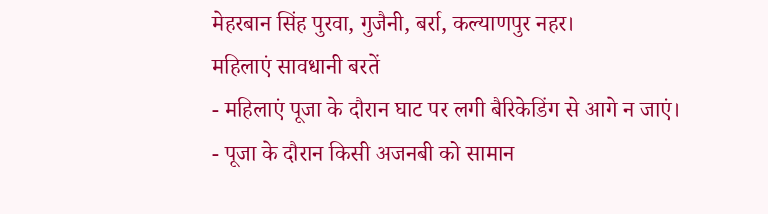मेहरबान सिंह पुरवा, गुजैनी, बर्रा, कल्याणपुर नहर।
महिलाएं सावधानी बरतें
- महिलाएं पूजा के दौरान घाट पर लगी बैरिकेडिंग से आगे न जाएं।
- पूजा के दौरान किसी अजनबी को सामान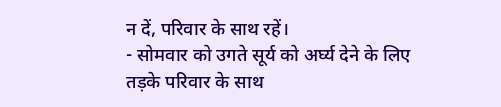न दें, परिवार के साथ रहें।
- सोमवार को उगते सूर्य को अर्घ्य देने के लिए तड़के परिवार के साथ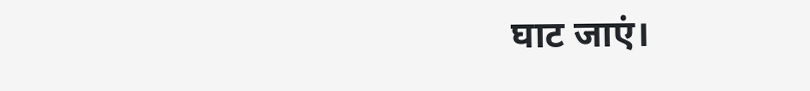घाट जाएं।